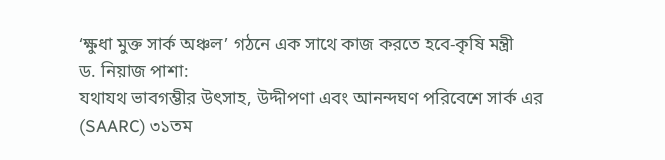‘ক্ষুধা মুক্ত সার্ক অঞ্চল’ গঠনে এক সাথে কাজ করতে হবে-কৃষি মন্ত্রী
ড. নিয়াজ পাশা:
যথাযথ ভাবগম্ভীর উৎসাহ, উদ্দীপণা এবং আনন্দঘণ পরিবেশে সার্ক এর (SAARC) ৩১তম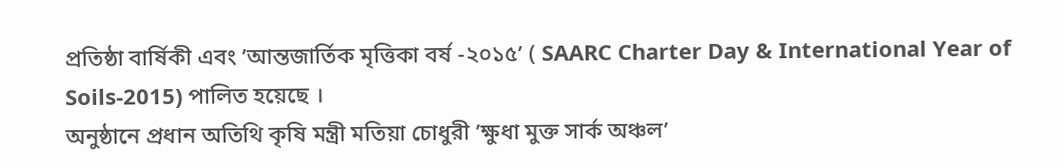প্রতিষ্ঠা বার্ষিকী এবং ’আন্তজার্তিক মৃত্তিকা বর্ষ -২০১৫’ ( SAARC Charter Day & International Year of Soils-2015) পালিত হয়েছে ।
অনুষ্ঠানে প্রধান অতিথি কৃষি মন্ত্রী মতিয়া চোধুরী ’ক্ষুধা মুক্ত সার্ক অঞ্চল’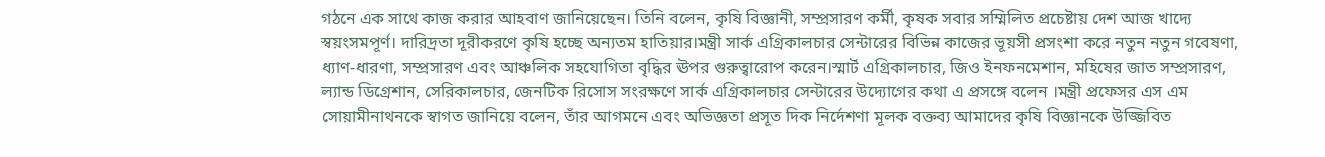গঠনে এক সাথে কাজ করার আহবাণ জানিয়েছেন। তিনি বলেন, কৃষি বিজ্ঞানী, সম্প্রসারণ কর্মী, কৃষক সবার সম্মিলিত প্রচেষ্টায় দেশ আজ খাদ্যে স্বয়ংসমপূর্ণ। দারিদ্রতা দূরীকরণে কৃষি হচ্ছে অন্যতম হাতিয়ার।মন্ত্রী সার্ক এগ্রিকালচার সেন্টারের বিভিন্ন কাজের ভূয়সী প্রসংশা করে নতুন নতুন গবেষণা, ধ্যাণ-ধারণা, সম্প্রসারণ এবং আঞ্চলিক সহযোগিতা বৃদ্ধির ঊপর গুরুত্বারোপ করেন।স্মার্ট এগ্রিকালচার, জিও ইনফনমেশান, মহিষের জাত সম্প্রসারণ, ল্যান্ড ডিগ্রেশান, সেরিকালচার, জেনটিক রিসোস সংরক্ষণে সার্ক এগ্রিকালচার সেন্টারের উদ্যোগের কথা এ প্রসঙ্গে বলেন ।মন্ত্রী প্রফেসর এস এম সোয়ামীনাথনকে স্বাগত জানিয়ে বলেন, তাঁর আগমনে এবং অভিজ্ঞতা প্রসূত দিক নির্দেশণা মূলক বক্তব্য আমাদের কৃষি বিজ্ঞানকে উজ্জিবিত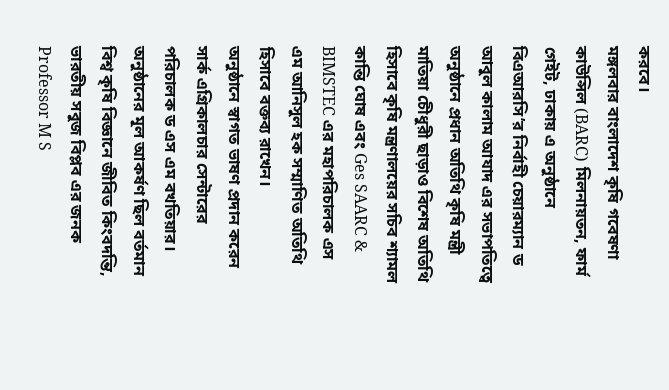করবে।
মঙ্গলবার বাংলাদেশ কৃষি গবেষণা কাউন্সিল (BARC) মিলনায়তন, ফার্ম গেইট, ঢাকায় এ অনুষ্ঠানে বিএআরসি’র নির্বাহী চেয়ারম্যান ড আবুল কালাম আযাদ এর সভাপতিত্বে অনুষ্ঠানে প্রধান অতিথি কৃষি মন্ত্রী মাতিয়া চেীধুরী ছাড়াও বিশেষ অতিথি হিসাবে কৃষি মন্ত্রণালয়ের সচিব শ্যামল কান্তি ঘোষ এবং Ges SAARC & BIMSTEC এর মহাপরিচালক এস এম আনিসুল হক সম্মাণিত অতিথি হিসাবে বক্তব্য রাখেন।
অনুষ্ঠানে স্বাগত ভাষণ প্রদান করেন সার্ক এগ্রিকালচার সেন্টারের পরিচালক ড এস এম বখতিয়ার। অনুষ্ঠানের মূল আকর্ষণ ছিল বর্তমান বিশ্ব কৃষি বিজ্ঞানে জীবিত কিংবদন্তি, ভারতীয় সবুজ বিপ্লব এর জনক Professor M S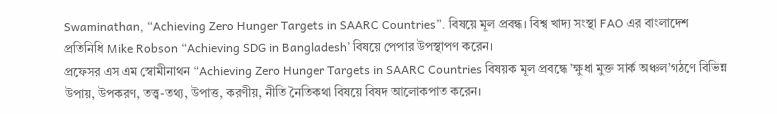Swaminathan, “Achieving Zero Hunger Targets in SAARC Countries”. বিষয়ে মূল প্রবন্ধ। বিশ্ব খাদ্য সংস্থা FAO এর বাংলাদেশ প্রতিনিধি Mike Robson “Achieving SDG in Bangladesh’ বিষয়ে পেপার উপস্থাপণ করেন।
প্রফেসর এস এম স্বোমীনাথন “Achieving Zero Hunger Targets in SAARC Countries বিষয়ক মূল প্রবন্ধে ’ক্ষুধা মুক্ত সার্ক অঞ্চল’গঠণে বিভিন্ন উপায়, উপকরণ, তত্ত্ব-তথ্য, উপাত্ত, করণীয়, নীতি নৈতিকথা বিষয়ে বিষদ আলোকপাত করেন।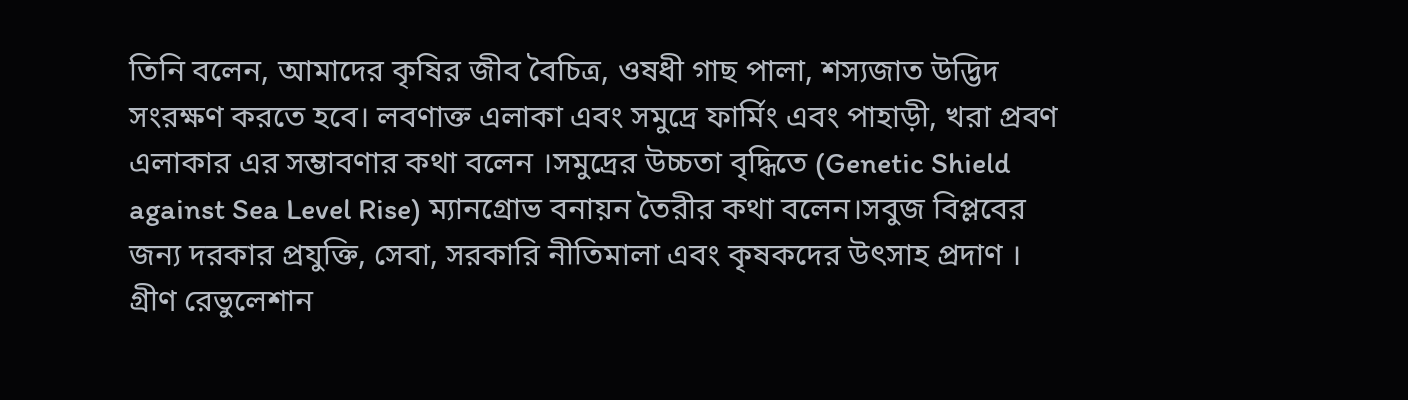তিনি বলেন, আমাদের কৃষির জীব বৈচিত্র, ওষধী গাছ পালা, শস্যজাত উদ্ভিদ সংরক্ষণ করতে হবে। লবণাক্ত এলাকা এবং সমুদ্রে ফার্মিং এবং পাহাড়ী, খরা প্রবণ এলাকার এর সম্ভাবণার কথা বলেন ।সমুদ্রের উচ্চতা বৃদ্ধিতে (Genetic Shield against Sea Level Rise) ম্যানগ্রোভ বনায়ন তৈরীর কথা বলেন।সবুজ বিপ্লবের জন্য দরকার প্রযুক্তি, সেবা, সরকারি নীতিমালা এবং কৃষকদের উৎসাহ প্রদাণ । গ্রীণ রেভুলেশান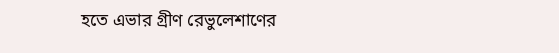হতে এভার গ্রীণ রেভুলেশাণের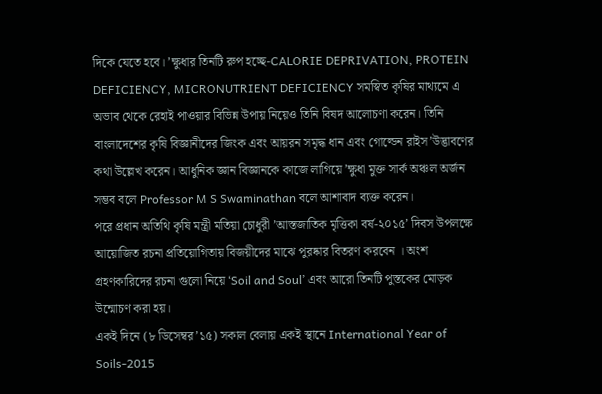দিকে যেতে হবে। ’ক্ষুধার তিনটি রুপ হচ্ছে-CALORIE DEPRIVATION, PROTEIN DEFICIENCY, MICRONUTRIENT DEFICIENCY সমস্বিত কৃষির মাথ্যমে এ অভাব থেকে রেহাই পাওয়ার বিভিন্ন উপায় নিয়েও তিনি বিষদ আলোচণা করেন। তিনি বাংলাদেশের কৃষি বিজ্ঞানীদের জিংক এবং আয়রন সমৃদ্ধ ধান এবং গোল্ডেন রাইস’উদ্ভাবণের কথা উল্লেখ করেন। আধুনিক জ্ঞান বিজ্ঞানকে কাজে লাগিয়ে ’ক্ষুধা মুক্ত সার্ক অঞ্চল অর্জন সম্ভব বলে Professor M S Swaminathan বলে আশাবাদ ব্যক্ত করেন।
পরে প্রধান অতিথি কৃষি মন্ত্রী মতিয়া চোধুরী ’আস্তজাতিক মৃত্তিকা বর্ষ-২০১৫’ দিবস উপলক্ষে আয়োজিত রচনা প্রতিয়োগিতায় বিজয়ীদের মাঝে পুরষ্কার বিতরণ করবেন । অংশ গ্রহণকারিদের রচনা গুলো নিয়ে ‘Soil and Soul’ এবং আরো তিনটি পুস্তকের মোড়ক উন্মোচণ করা হয়।
একই দিনে (৮ ডিসেম্বর’১৫) সকাল বেলায় একই স্থানে International Year of Soils-2015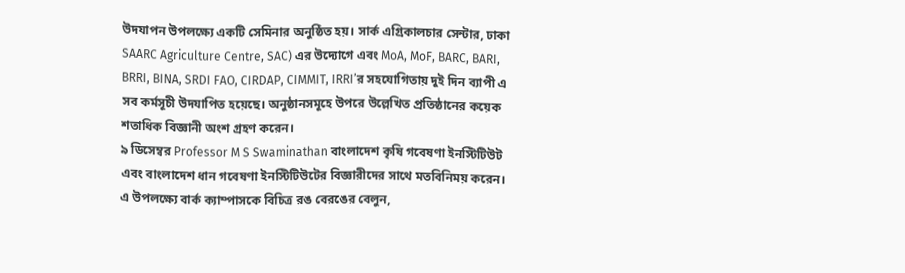উদযাপন উপলক্ষ্যে একটি সেমিনার অনুষ্ঠিত হয়। সার্ক এগ্রিকালচার সেন্টার, ঢাকা SAARC Agriculture Centre, SAC) এর উদ্যোগে এবং MoA, MoF, BARC, BARI, BRRI, BINA, SRDI FAO, CIRDAP, CIMMIT, IRRI’র সহযোগিতায় দুই দিন ব্যাপী এ সব কর্মসূচী উদযাপিত হয়েছে। অনুষ্ঠানসমূহে উপরে উল্লেখিত প্রতিষ্ঠানের কয়েক শতাধিক বিজ্ঞানী অংশ গ্রহণ করেন।
৯ ডিসেম্বর Professor M S Swaminathan বাংলাদেশ কৃষি গবেষণা ইনস্টিটিউট এবং বাংলাদেশ ধান গবেষণা ইনস্টিটিউটের বিজ্ঞারীদের সাথে মতবিনিময় করেন।
এ উপলক্ষ্যে বার্ক ক্যাম্পাসকে বিচিত্র রঙ বেরঙের বেলুন,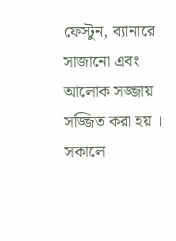ফেস্টুন, ব্যানারে সাজানো এবং আলোক সজ্জায় সজ্জিত করা হয় । সকালে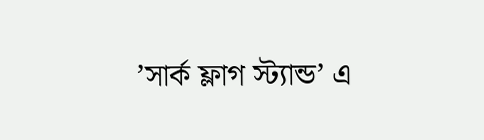’সার্ক ফ্লাগ স্ট্যান্ড’ এ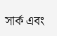সার্ক এবং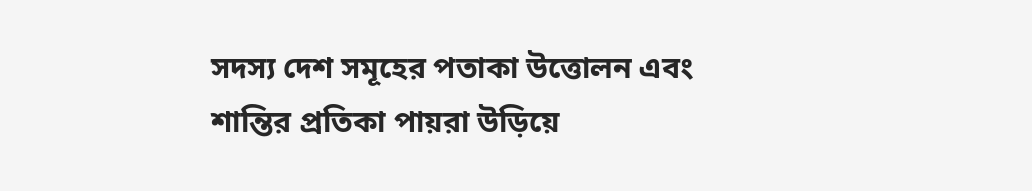সদস্য দেশ সমূহের পতাকা উত্তোলন এবং শান্তির প্রতিকা পায়রা উড়িয়ে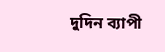দুদিন ব্যাপী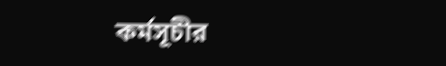কর্মসূচীর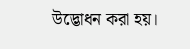উদ্ভোধন করা হয়।